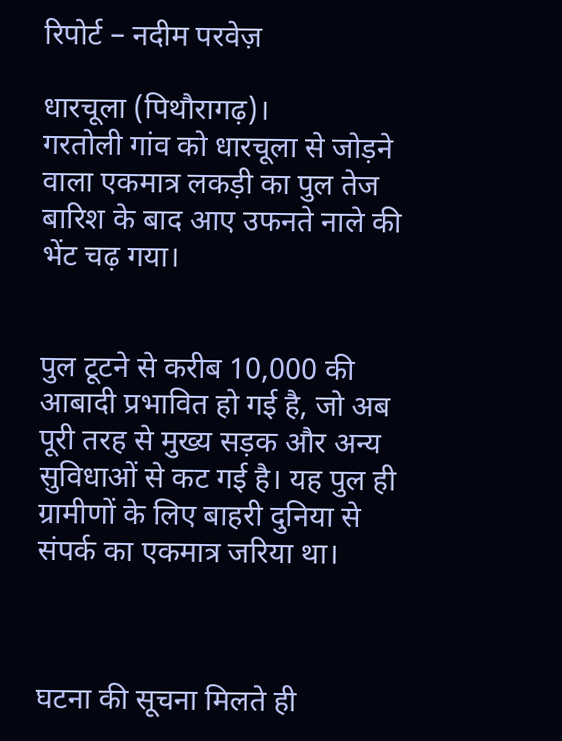रिपोर्ट – नदीम परवेज़

धारचूला (पिथौरागढ़)।
गरतोली गांव को धारचूला से जोड़ने वाला एकमात्र लकड़ी का पुल तेज बारिश के बाद आए उफनते नाले की भेंट चढ़ गया।


पुल टूटने से करीब 10,000 की आबादी प्रभावित हो गई है, जो अब पूरी तरह से मुख्य सड़क और अन्य सुविधाओं से कट गई है। यह पुल ही ग्रामीणों के लिए बाहरी दुनिया से संपर्क का एकमात्र जरिया था।



घटना की सूचना मिलते ही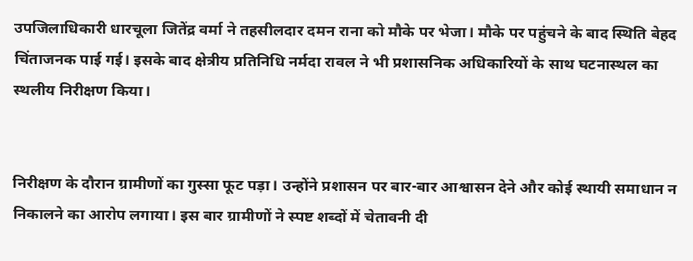उपजिलाधिकारी धारचूला जितेंद्र वर्मा ने तहसीलदार दमन राना को मौके पर भेजा। मौके पर पहुंचने के बाद स्थिति बेहद चिंताजनक पाई गई। इसके बाद क्षेत्रीय प्रतिनिधि नर्मदा रावल ने भी प्रशासनिक अधिकारियों के साथ घटनास्थल का स्थलीय निरीक्षण किया।


निरीक्षण के दौरान ग्रामीणों का गुस्सा फूट पड़ा। उन्होंने प्रशासन पर बार-बार आश्वासन देने और कोई स्थायी समाधान न निकालने का आरोप लगाया। इस बार ग्रामीणों ने स्पष्ट शब्दों में चेतावनी दी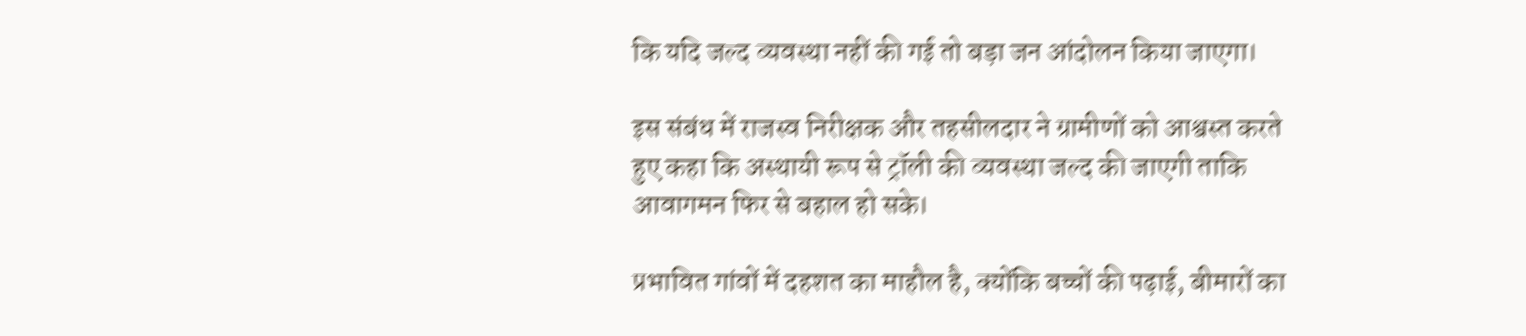कि यदि जल्द व्यवस्था नहीं की गई तो बड़ा जन आंदोलन किया जाएगा।

इस संबंध में राजस्व निरीक्षक और तहसीलदार ने ग्रामीणों को आश्वस्त करते हुए कहा कि अस्थायी रूप से ट्रॉली की व्यवस्था जल्द की जाएगी ताकि आवागमन फिर से बहाल हो सके।

प्रभावित गांवों में दहशत का माहौल है, क्योंकि बच्चों की पढ़ाई, बीमारों का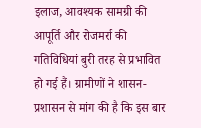इलाज, आवश्यक सामग्री की आपूर्ति और रोजमर्रा की गतिविधियां बुरी तरह से प्रभावित हो गई हैं। ग्रामीणों ने शासन-प्रशासन से मांग की है कि इस बार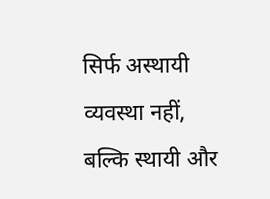सिर्फ अस्थायी व्यवस्था नहीं, बल्कि स्थायी और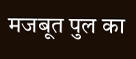मजबूत पुल का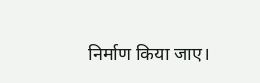निर्माण किया जाए।